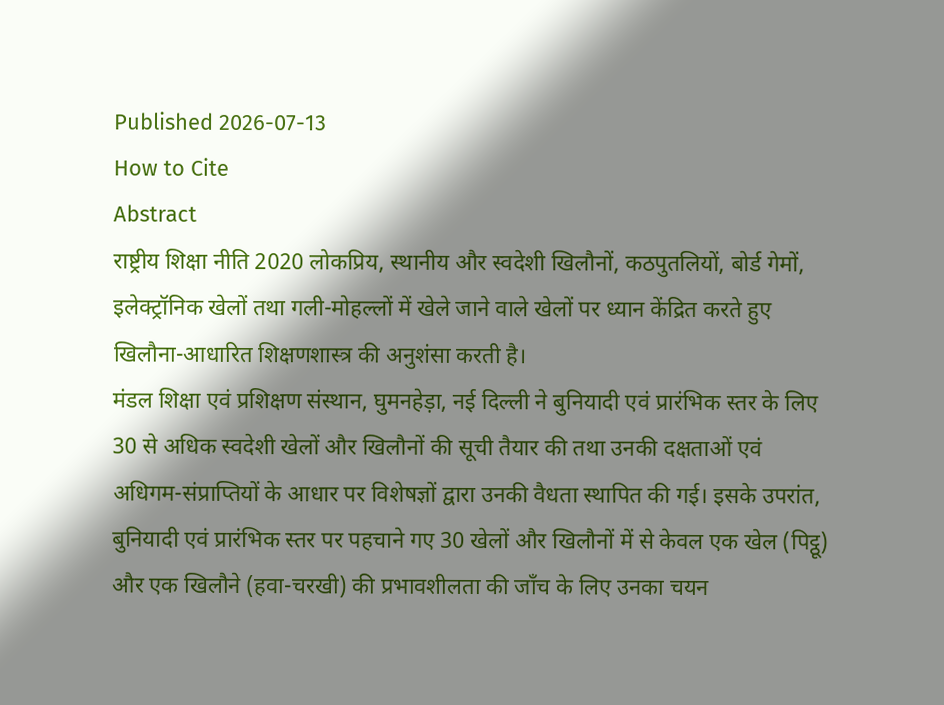Published 2026-07-13
How to Cite
Abstract
राष्ट्रीय शिक्षा नीति 2020 लोकप्रिय, स्थानीय और स्वदेशी खिलौनों, कठपुतलियों, बोर्ड गेमों, इलेक्ट्रॉनिक खेलों तथा गली-मोहल्लों में खेले जाने वाले खेलों पर ध्यान केंद्रित करते हुए खिलौना-आधारित शिक्षणशास्त्र की अनुशंसा करती है।
मंडल शिक्षा एवं प्रशिक्षण संस्थान, घुमनहेड़ा, नई दिल्ली ने बुनियादी एवं प्रारंभिक स्तर के लिए 30 से अधिक स्वदेशी खेलों और खिलौनों की सूची तैयार की तथा उनकी दक्षताओं एवं अधिगम-संप्राप्तियों के आधार पर विशेषज्ञों द्वारा उनकी वैधता स्थापित की गई। इसके उपरांत, बुनियादी एवं प्रारंभिक स्तर पर पहचाने गए 30 खेलों और खिलौनों में से केवल एक खेल (पिट्ठू) और एक खिलौने (हवा-चरखी) की प्रभावशीलता की जाँच के लिए उनका चयन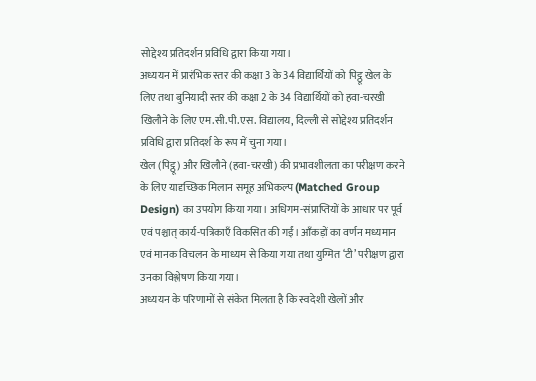सोद्देश्य प्रतिदर्शन प्रविधि द्वारा किया गया।
अध्ययन में प्रारंभिक स्तर की कक्षा 3 के 34 विद्यार्थियों को पिट्ठू खेल के लिए तथा बुनियादी स्तर की कक्षा 2 के 34 विद्यार्थियों को हवा-चरखी खिलौने के लिए एम.सी.पी.एस. विद्यालय, दिल्ली से सोद्देश्य प्रतिदर्शन प्रविधि द्वारा प्रतिदर्श के रूप में चुना गया।
खेल (पिट्ठू) और खिलौने (हवा-चरखी) की प्रभावशीलता का परीक्षण करने के लिए यादृच्छिक मिलान समूह अभिकल्प (Matched Group Design) का उपयोग किया गया। अधिगम-संप्राप्तियों के आधार पर पूर्व एवं पश्चात् कार्य-पत्रिकाएँ विकसित की गईं। आँकड़ों का वर्णन मध्यमान एवं मानक विचलन के माध्यम से किया गया तथा युग्मित ‘टी’ परीक्षण द्वारा उनका विश्लेषण किया गया।
अध्ययन के परिणामों से संकेत मिलता है कि स्वदेशी खेलों और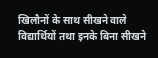खिलौनों के साथ सीखने वाले विद्यार्थियों तथा इनके बिना सीखने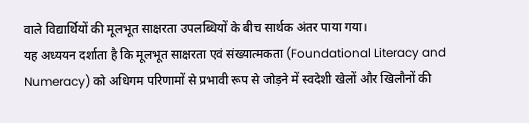वाले विद्यार्थियों की मूलभूत साक्षरता उपलब्धियों के बीच सार्थक अंतर पाया गया।
यह अध्ययन दर्शाता है कि मूलभूत साक्षरता एवं संख्यात्मकता (Foundational Literacy and Numeracy) को अधिगम परिणामों से प्रभावी रूप से जोड़ने में स्वदेशी खेलों और खिलौनों की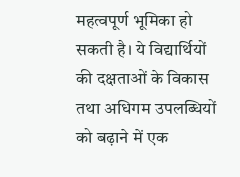महत्वपूर्ण भूमिका हो सकती है। ये विद्यार्थियों की दक्षताओं के विकास तथा अधिगम उपलब्धियों को बढ़ाने में एक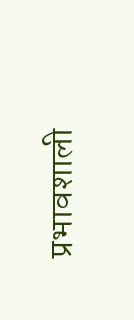प्रभावशाली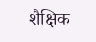शैक्षिक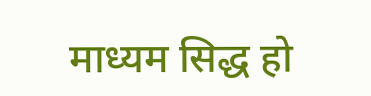माध्यम सिद्ध हो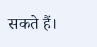सकते हैं।